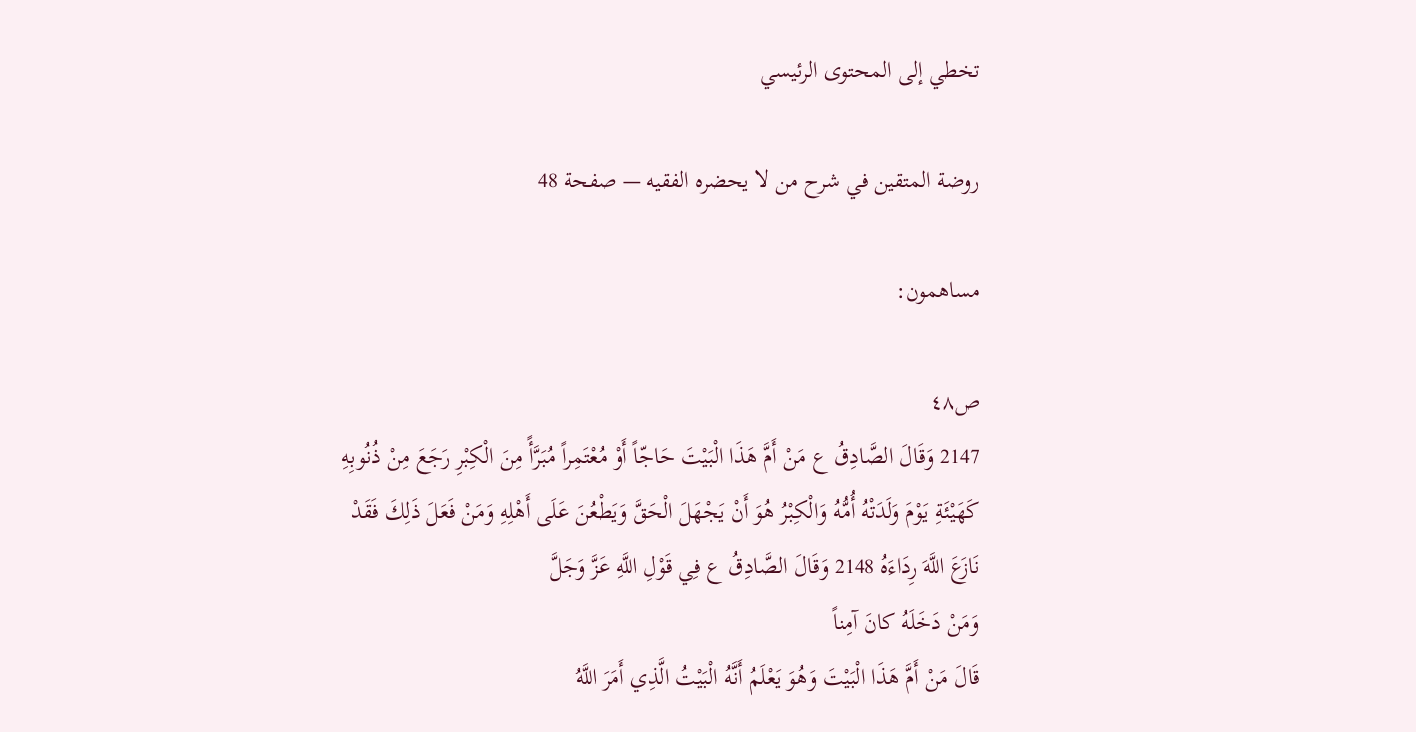تخطي إلى المحتوى الرئيسي

روضة المتقين في شرح من لا يحضره الفقيه — صفحة 48

مساهمون:

ص٤٨
2147 وَقَالَ الصَّادِقُ ع مَنْ أَمَّ هَذَا الْبَيْتَ حَاجّاً أَوْ مُعْتَمِراً مُبَرَّأً مِنَ الْكِبْرِ رَجَعَ مِنْ ذُنُوبِهِ كَهَيْئَةِ يَوْمَ وَلَدَتْهُ أُمُّهُ وَالْكِبْرُ هُوَ أَنْ يَجْهَلَ الْحَقَّ وَيَطْعُنَ عَلَى أَهْلِهِ وَمَنْ فَعَلَ ذَلِكَ فَقَدْ نَازَعَ اللَّهَ رِدَاءَهُ 2148 وَقَالَ الصَّادِقُ ع فِي قَوْلِ اللَّهِ عَزَّ وَجَلَّ
وَمَنْ دَخَلَهُ كانَ آمِناً
قَالَ مَنْ أَمَّ هَذَا الْبَيْتَ وَهُوَ يَعْلَمُ أَنَّهُ الْبَيْتُ الَّذِي أَمَرَ اللَّهُ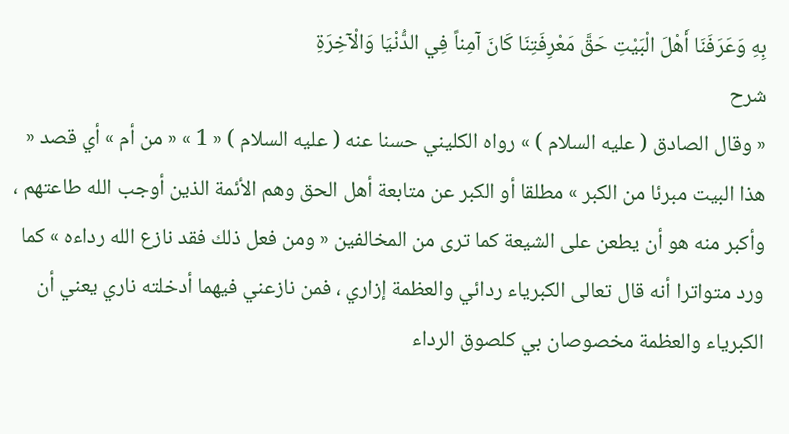بِهِ وَعَرَفَنَا أَهْلَ الْبَيْتِ حَقَّ مَعْرِفَتِنَا كَانَ آمِناً فِي الدُّنْيَا وَالْآخِرَةِ
شرح
« وقال الصادق ( عليه السلام ) » رواه الكليني حسنا عنه ( عليه السلام ) « 1 » « من أم » أي قصد « هذا البيت مبرئا من الكبر » مطلقا أو الكبر عن متابعة أهل الحق وهم الأئمة الذين أوجب الله طاعتهم ، وأكبر منه هو أن يطعن على الشيعة كما ترى من المخالفين « ومن فعل ذلك فقد نازع الله رداءه » كما ورد متواترا أنه قال تعالى الكبرياء ردائي والعظمة إزاري ، فمن نازعني فيهما أدخلته ناري يعني أن الكبرياء والعظمة مخصوصان بي كلصوق الرداء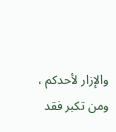والإزار لأحدكم ، ومن تكبر فقد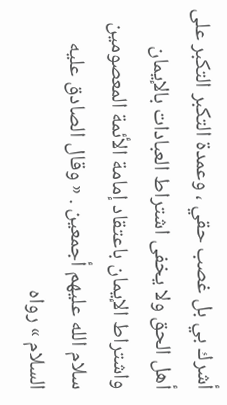أشرك بي بل غصب حقي ، وعمدة التكبر التكبر على أهل الحق ولا يخفى اشتراط العبادات بالإيمان واشتراط الإيمان باعتقاد إمامة الأئمة المعصومين سلام الله عليهم أجمعين . « وقال الصادق عليه السلام » رواه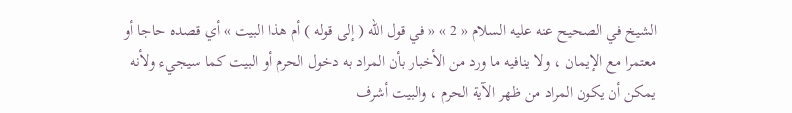الشيخ في الصحيح عنه عليه السلام « 2 » « في قول الله ( إلى قوله ) أم هذا البيت » أي قصده حاجا أو معتمرا مع الإيمان ، ولا ينافيه ما ورد من الأخبار بأن المراد به دخول الحرم أو البيت كما سيجيء ولأنه يمكن أن يكون المراد من ظهر الآية الحرم ، والبيت أشرف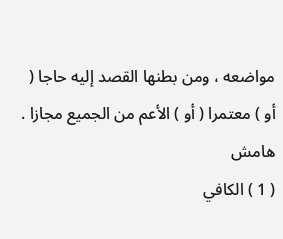مواضعه ، ومن بطنها القصد إليه حاجا ( أو ) معتمرا ( أو ) الأعم من الجميع مجازا .
هامش
( 1 ) الكافي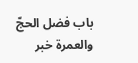باب فضل الحجّ والعمرة خبر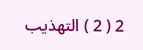2 ( 2 ) التهذيب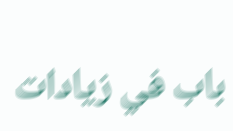باب في زيادات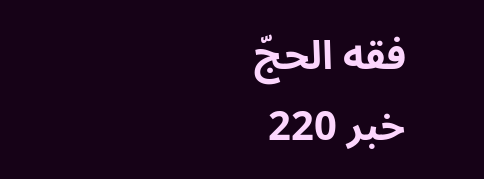فقه الحجّ خبر 220